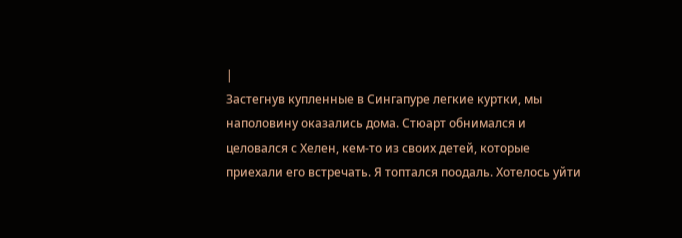|
Застегнув купленные в Сингапуре легкие куртки, мы наполовину оказались дома. Стюарт обнимался и целовался с Хелен, кем-то из своих детей, которые приехали его встречать. Я топтался поодаль. Хотелось уйти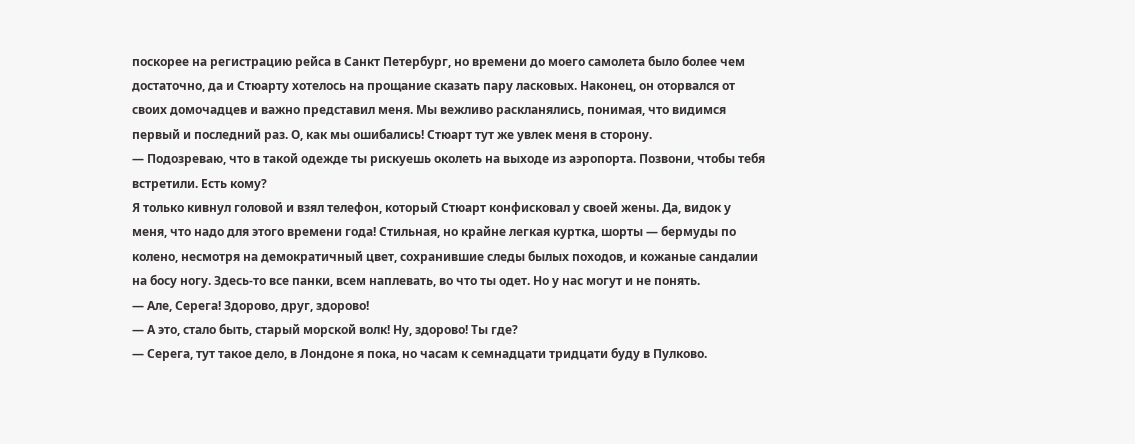поскорее на регистрацию рейса в Санкт Петербург, но времени до моего самолета было более чем достаточно, да и Стюарту хотелось на прощание сказать пару ласковых. Наконец, он оторвался от своих домочадцев и важно представил меня. Мы вежливо раскланялись, понимая, что видимся первый и последний раз. О, как мы ошибались! Стюарт тут же увлек меня в сторону.
— Подозреваю, что в такой одежде ты рискуешь околеть на выходе из аэропорта. Позвони, чтобы тебя встретили. Есть кому?
Я только кивнул головой и взял телефон, который Стюарт конфисковал у своей жены. Да, видок у меня, что надо для этого времени года! Стильная, но крайне легкая куртка, шорты — бермуды по колено, несмотря на демократичный цвет, сохранившие следы былых походов, и кожаные сандалии на босу ногу. Здесь-то все панки, всем наплевать, во что ты одет. Но у нас могут и не понять.
— Але, Серега! Здорово, друг, здорово!
— А это, стало быть, старый морской волк! Ну, здорово! Ты где?
— Серега, тут такое дело, в Лондоне я пока, но часам к семнадцати тридцати буду в Пулково.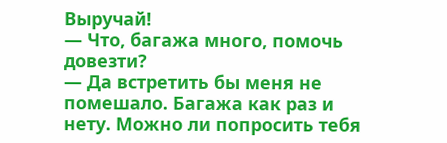Выручай!
— Что, багажа много, помочь довезти?
— Да встретить бы меня не помешало. Багажа как раз и нету. Можно ли попросить тебя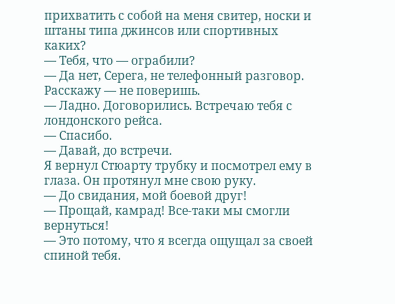прихватить с собой на меня свитер, носки и штаны типа джинсов или спортивных каких?
— Тебя, что — ограбили?
— Да нет, Серега, не телефонный разговор. Расскажу — не поверишь.
— Ладно. Договорились. Встречаю тебя с лондонского рейса.
— Спасибо.
— Давай, до встречи.
Я вернул Стюарту трубку и посмотрел ему в глаза. Он протянул мне свою руку.
— До свидания, мой боевой друг!
— Прощай, камрад! Все-таки мы смогли вернуться!
— Это потому, что я всегда ощущал за своей спиной тебя.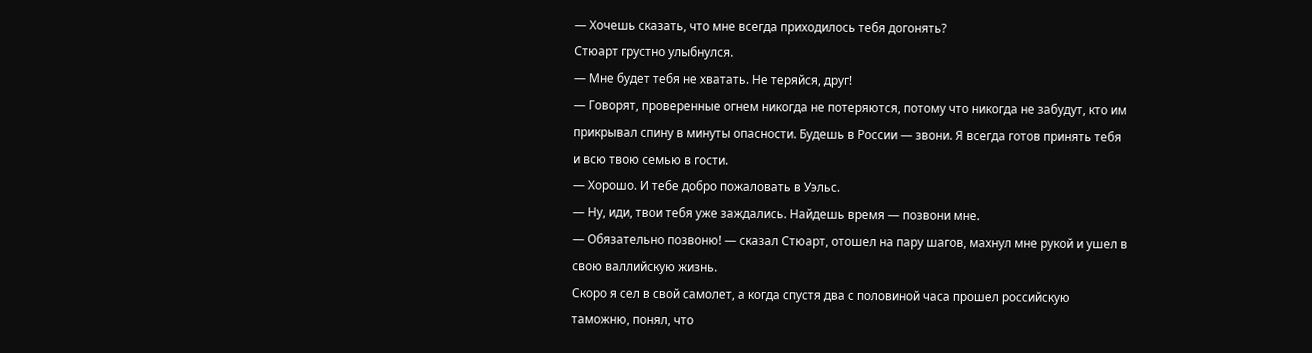— Хочешь сказать, что мне всегда приходилось тебя догонять?
Стюарт грустно улыбнулся.
— Мне будет тебя не хватать. Не теряйся, друг!
— Говорят, проверенные огнем никогда не потеряются, потому что никогда не забудут, кто им прикрывал спину в минуты опасности. Будешь в России — звони. Я всегда готов принять тебя и всю твою семью в гости.
— Хорошо. И тебе добро пожаловать в Уэльс.
— Ну, иди, твои тебя уже заждались. Найдешь время — позвони мне.
— Обязательно позвоню! — сказал Стюарт, отошел на пару шагов, махнул мне рукой и ушел в свою валлийскую жизнь.
Скоро я сел в свой самолет, а когда спустя два с половиной часа прошел российскую таможню, понял, что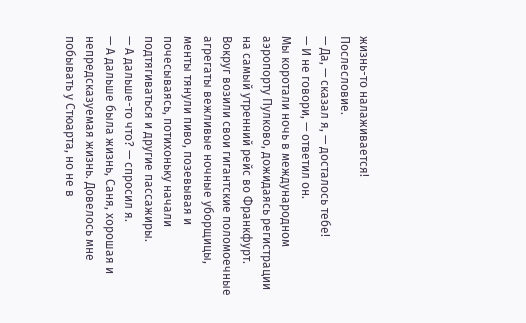жизнь-то налаживается!
Послесловие.
— Да, — сказал я, — досталось тебе!
— И не говори, — ответил он.
Мы коротали ночь в международном аэропорту Пулково, дожидаясь регистрации на самый утренний рейс во Франкфурт. Вокруг возили свои гигантские поломоечные агрегаты вежливые ночные уборщицы, менты тянули пиво, позевывая и почесываясь, потихоньку начали подтягиваться и другие пассажиры.
— А дальше-то что? — спросил я.
— А дальше была жизнь, Саня, хорошая и непредсказуемая жизнь. Довелось мне побывать у Стюарта, но не в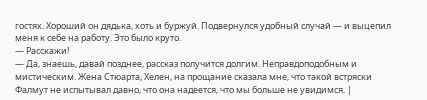гостях. Хороший он дядька, хоть и буржуй. Подвернулся удобный случай — и выцепил меня к себе на работу. Это было круто.
— Расскажи!
— Да, знаешь, давай позднее, рассказ получится долгим. Неправдоподобным и мистическим. Жена Стюарта, Хелен, на прощание сказала мне, что такой встряски Фалмут не испытывал давно, что она надеется, что мы больше не увидимся. |